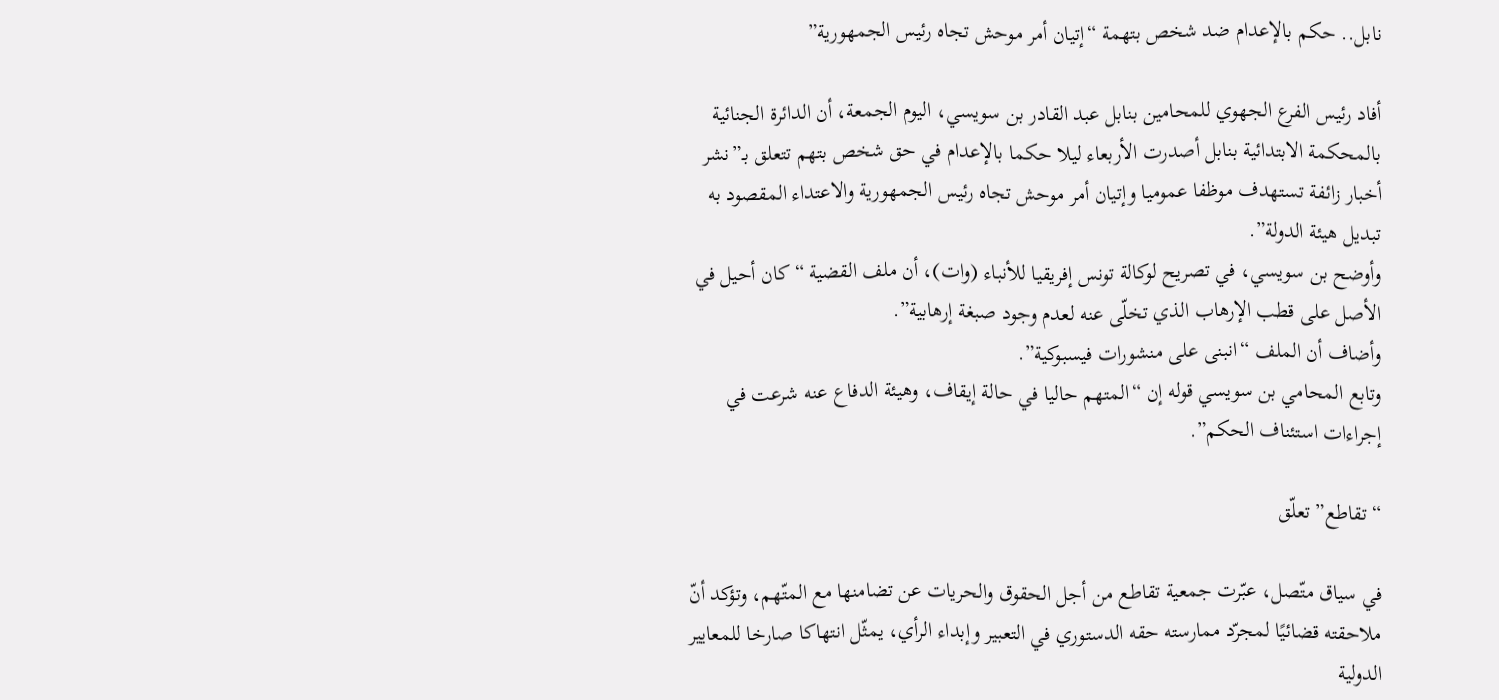نابل.. حكم بالإعدام ضد شخص بتهمة “إتيان أمر موحش تجاه رئيس الجمهورية”

أفاد رئيس الفرع الجهوي للمحامين بنابل عبد القادر بن سويسي، اليوم الجمعة، أن الدائرة الجنائية بالمحكمة الابتدائية بنابل أصدرت الأربعاء ليلا حكما بالإعدام في حق شخص بتهم تتعلق بـ”نشر أخبار زائفة تستهدف موظفا عموميا وإتيان أمر موحش تجاه رئيس الجمهورية والاعتداء المقصود به تبديل هيئة الدولة”.
وأوضح بن سويسي، في تصريح لوكالة تونس إفريقيا للأنباء (وات)، أن ملف القضية “كان أحيل في الأصل على قطب الإرهاب الذي تخلّى عنه لعدم وجود صبغة إرهابية”.
وأضاف أن الملف “انبنى على منشورات فيسبوكية”.
وتابع المحامي بن سويسي قوله إن “المتهم حاليا في حالة إيقاف، وهيئة الدفاع عنه شرعت في إجراءات استئناف الحكم”.

“تقاطع” تعلّق

في سياق متّصل، عبّرت جمعية تقاطع من أجل الحقوق والحريات عن تضامنها مع المتّهم، وتؤكد أنّ ملاحقته قضائيًا لمجرّد ممارسته حقه الدستوري في التعبير وإبداء الرأي، يمثّل انتهاكا صارخا للمعايير الدولية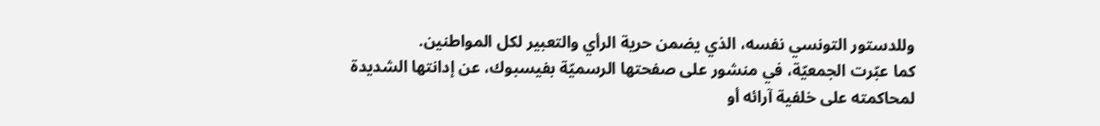وللدستور التونسي نفسه، الذي يضمن حرية الرأي والتعبير لكل المواطنين.
كما عبّرت الجمعيّة، في منشور على صفحتها الرسميّة بفيسبوك، عن إدانتها الشديدة لمحاكمته على خلفية آرائه أو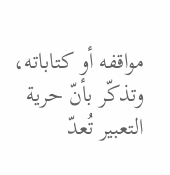مواقفه أو كتاباته، وتذكّر بأنّ حرية التعبير تُعدّ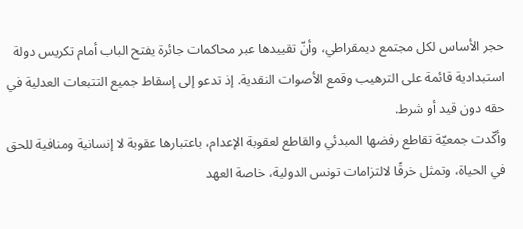حجر الأساس لكل مجتمع ديمقراطي، وأنّ تقييدها عبر محاكمات جائرة يفتح الباب أمام تكريس دولة استبدادية قائمة على الترهيب وقمع الأصوات النقدية. إذ تدعو إلى إسقاط جميع التتبعات العدلية في حقه دون قيد أو شرط.
وأكّدت جمعيّة تقاطع رفضها المبدئي والقاطع لعقوبة الإعدام، باعتبارها عقوبة لا إنسانية ومنافية للحق في الحياة، وتمثل خرقًا لالتزامات تونس الدولية، خاصة العهد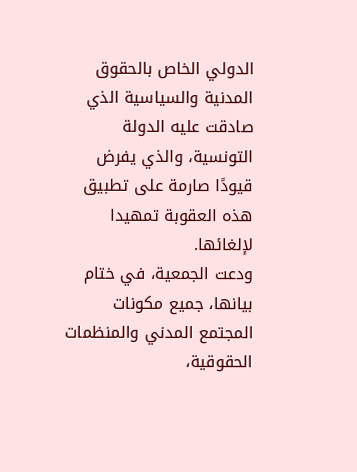الدولي الخاص بالحقوق المدنية والسياسية الذي صادقت عليه الدولة التونسية، والذي يفرض قيودًا صارمة على تطبيق هذه العقوبة تمهيدا لإلغائها.
ودعت الجمعية، في ختام بيانها، جميع مكونات المجتمع المدني والمنظمات الحقوقية،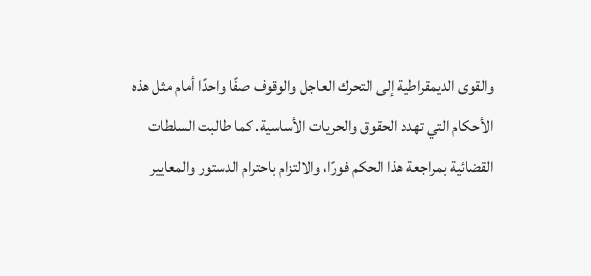والقوى الديمقراطية إلى التحرك العاجل والوقوف صفًا واحدًا أمام مثل هذه الأحكام التي تهدد الحقوق والحريات الأساسية. كما طالبت السلطات القضائية بمراجعة هذا الحكم فورًا، والالتزام باحترام الدستور والمعايير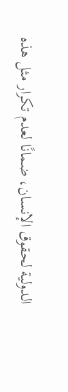الدولية لحقوق الإنسان، ضمانًا لعدم تكرار مثل هذه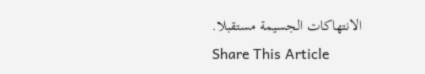الانتهاكات الجسيمة مستقبلا.
Share This Article